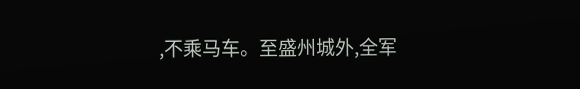,不乘马车。至盛州城外,全军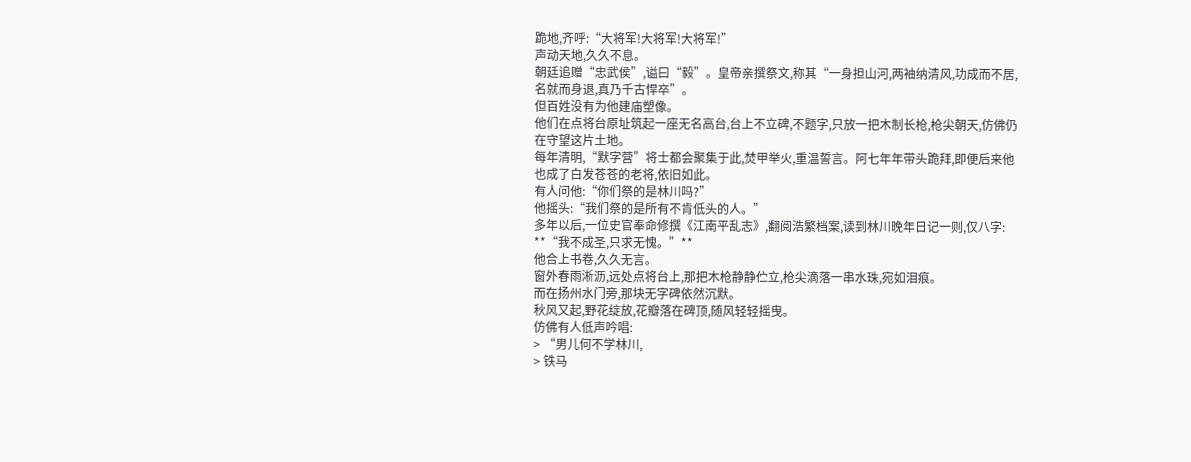跪地,齐呼:“大将军!大将军!大将军!”
声动天地,久久不息。
朝廷追赠“忠武侯”,谥曰“毅”。皇帝亲撰祭文,称其“一身担山河,两袖纳清风,功成而不居,名就而身退,真乃千古悍卒”。
但百姓没有为他建庙塑像。
他们在点将台原址筑起一座无名高台,台上不立碑,不题字,只放一把木制长枪,枪尖朝天,仿佛仍在守望这片土地。
每年清明,“默字营”将士都会聚集于此,焚甲举火,重温誓言。阿七年年带头跪拜,即便后来他也成了白发苍苍的老将,依旧如此。
有人问他:“你们祭的是林川吗?”
他摇头:“我们祭的是所有不肯低头的人。”
多年以后,一位史官奉命修撰《江南平乱志》,翻阅浩繁档案,读到林川晚年日记一则,仅八字:
**“我不成圣,只求无愧。”**
他合上书卷,久久无言。
窗外春雨淅沥,远处点将台上,那把木枪静静伫立,枪尖滴落一串水珠,宛如泪痕。
而在扬州水门旁,那块无字碑依然沉默。
秋风又起,野花绽放,花瓣落在碑顶,随风轻轻摇曳。
仿佛有人低声吟唱:
> “男儿何不学林川,
> 铁马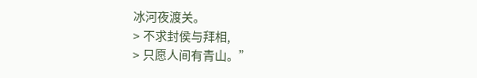冰河夜渡关。
> 不求封侯与拜相,
> 只愿人间有青山。”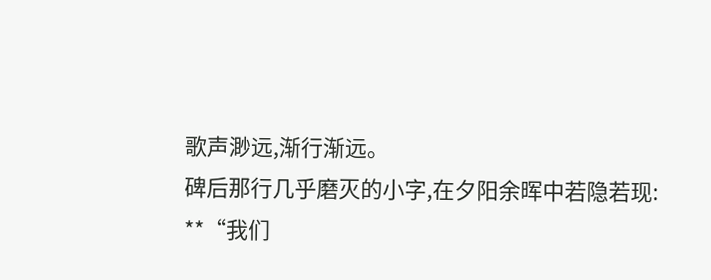歌声渺远,渐行渐远。
碑后那行几乎磨灭的小字,在夕阳余晖中若隐若现:
**“我们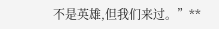不是英雄,但我们来过。”**